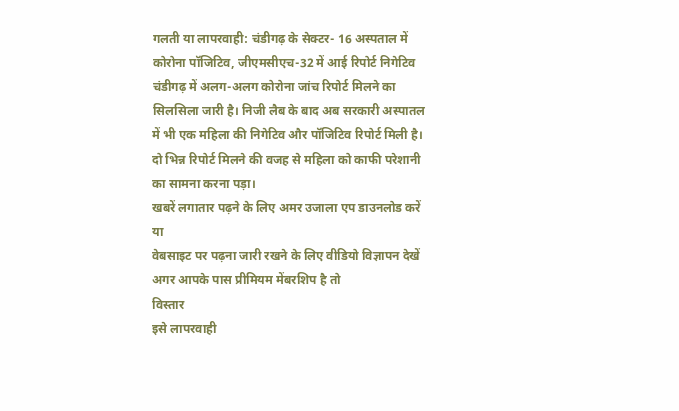गलती या लापरवाही: चंडीगढ़ के सेक्टर- 16 अस्पताल में कोरोना पॉजिटिव, जीएमसीएच-32 में आई रिपोर्ट निगेटिव
चंडीगढ़ में अलग-अलग कोरोना जांच रिपोर्ट मिलने का सिलसिला जारी है। निजी लैब के बाद अब सरकारी अस्पातल में भी एक महिला की निगेटिव और पॉजिटिव रिपोर्ट मिली है। दो भिन्न रिपोर्ट मिलने की वजह से महिला को काफी परेशानी का सामना करना पड़ा।
खबरें लगातार पढ़ने के लिए अमर उजाला एप डाउनलोड करें
या
वेबसाइट पर पढ़ना जारी रखने के लिए वीडियो विज्ञापन देखें
अगर आपके पास प्रीमियम मेंबरशिप है तो
विस्तार
इसे लापरवाही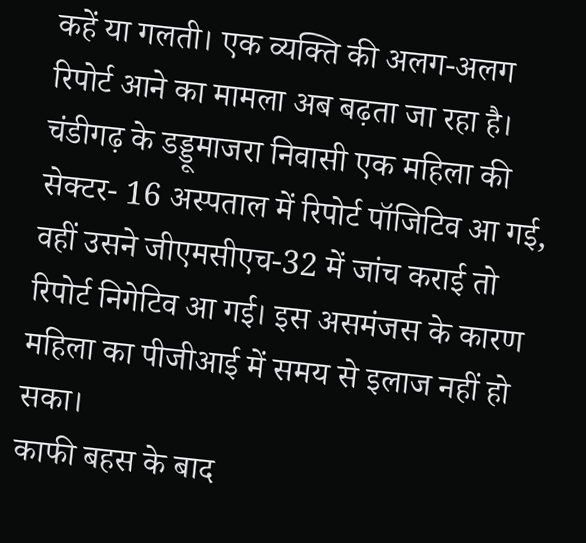कहें या गलती। एक व्यक्ति की अलग-अलग रिपोर्ट आने का मामला अब बढ़ता जा रहा है। चंडीगढ़ के डड्डूमाजरा निवासी एक महिला की सेक्टर- 16 अस्पताल में रिपोर्ट पॉजिटिव आ गई, वहीं उसने जीएमसीएच-32 में जांच कराई तो रिपोर्ट निगेटिव आ गई। इस असमंजस के कारण महिला का पीजीआई में समय से इलाज नहीं हो सका।
काफी बहस के बाद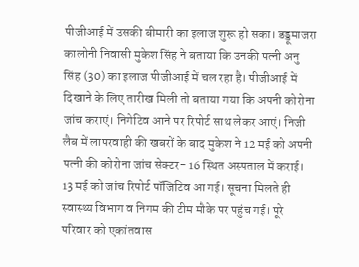पीजीआई में उसकी बीमारी का इलाज शुरू हो सका। डड्डूमाजरा कालोनी निवासी मुकेश सिंह ने बताया कि उनकी पत्नी अनु सिंह (30) का इलाज पीजीआई में चल रहा है। पीजीआई में दिखाने के लिए तारीख मिली तो बताया गया कि अपनी कोरोना जांच कराएं। निगेटिव आने पर रिपोर्ट साथ लेकर आएं। निजी लैब में लापरवाही की खबरों के बाद मुकेश ने 12 मई को अपनी पत्नी की कोरोना जांच सेक्टर- 16 स्थित अस्पताल में कराई।
13 मई को जांच रिपोर्ट पॉजिटिव आ गई। सूचना मिलते ही स्वास्थ्य विभाग व निगम की टीम मौके पर पहुंच गई। पूरे परिवार को एकांतवास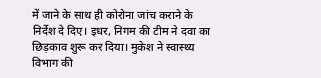में जाने के साथ ही कोरोना जांच कराने के निर्देश दे दिए। इधर, निगम की टीम ने दवा का छिड़काव शुरू कर दिया। मुकेश ने स्वास्थ्य विभाग की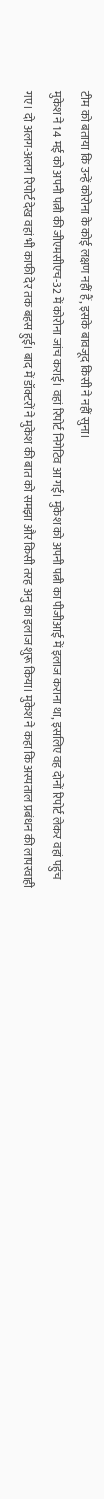टीम को बताया कि उन्हें कोरोना के कोई लक्षण नहीं हैं, इसके बावजूद किसी ने नहीं सुना।
मुकेश ने 14 मई को अपनी पत्नी की जीएमसीएच-32 में कोरोना जांच कराई। वहां रिपोर्ट निगेटिव आ गई। मुकेश को अपनी पत्नी का पीजीआई में इलाज कराना था, इसलिए वह दोनों रिपोर्ट लेकर वहां पहुंच गए। दो अलग-अलग रिपोर्ट देख वहां भी काफी देर तक बहस हुई। बाद में डॉक्टरों ने मुकेश की बात को समझा और किसी तरह अनु का इलाज शुरू किया। मुकेश ने कहा कि अस्पताल प्रबंधन की लापरवाही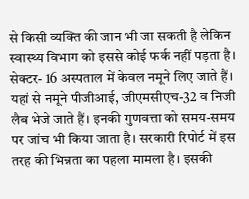से किसी व्यक्ति की जान भी जा सकती है लेकिन स्वास्थ्य विभाग को इससे कोई फर्क नहीं पड़ता है।
सेक्टर- 16 अस्पताल में केवल नमूने लिए जाते हैं। यहां से नमूने पीजीआई, जीएमसीएच-32 व निजी लैब भेजे जाते हैं। इनकी गुणवत्ता को समय-समय पर जांच भी किया जाता है। सरकारी रिपोर्ट में इस तरह की भिन्नता का पहला मामला है। इसकी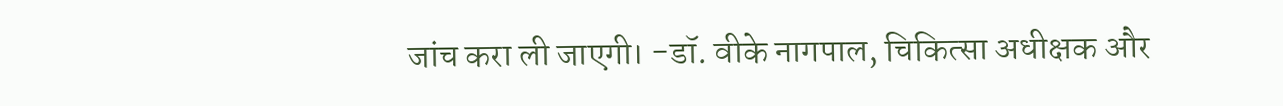जांच करा ली जाएगी। -डॉ. वीके नागपाल, चिकित्सा अधीक्षक और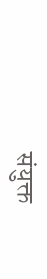संयुक्त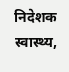निदेशक स्वास्थ्य,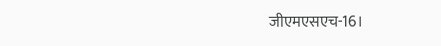जीएमएसएच-16।